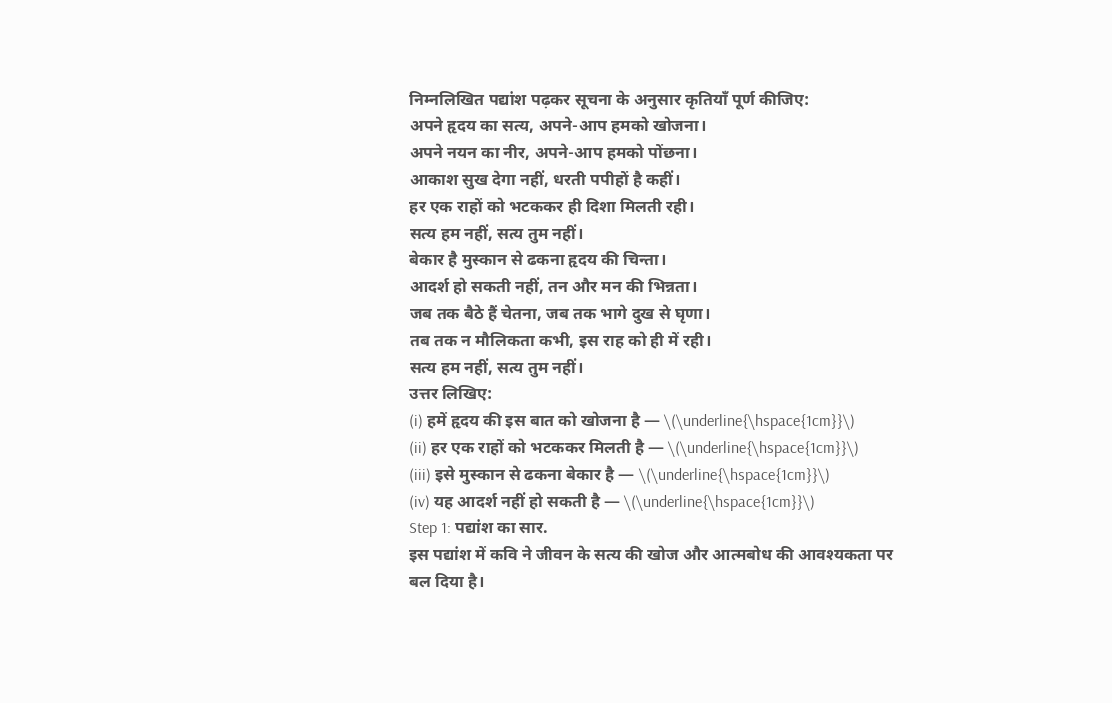निम्नलिखित पद्यांश पढ़कर सूचना के अनुसार कृतियाँ पूर्ण कीजिए:
अपने हृदय का सत्य, अपने-आप हमको खोजना।
अपने नयन का नीर, अपने-आप हमको पोंछना।
आकाश सुख देगा नहीं, धरती पपीहों है कहीं।
हर एक राहों को भटककर ही दिशा मिलती रही।
सत्य हम नहीं, सत्य तुम नहीं।
बेकार है मुस्कान से ढकना हृदय की चिन्ता।
आदर्श हो सकती नहीं, तन और मन की भिन्नता।
जब तक बैठे हैं चेतना, जब तक भागे दुख से घृणा।
तब तक न मौलिकता कभी, इस राह को ही में रही।
सत्य हम नहीं, सत्य तुम नहीं।
उत्तर लिखिए:
(i) हमें हृदय की इस बात को खोजना है — \(\underline{\hspace{1cm}}\)
(ii) हर एक राहों को भटककर मिलती है — \(\underline{\hspace{1cm}}\)
(iii) इसे मुस्कान से ढकना बेकार है — \(\underline{\hspace{1cm}}\)
(iv) यह आदर्श नहीं हो सकती है — \(\underline{\hspace{1cm}}\)
Step 1: पद्यांश का सार.
इस पद्यांश में कवि ने जीवन के सत्य की खोज और आत्मबोध की आवश्यकता पर बल दिया है।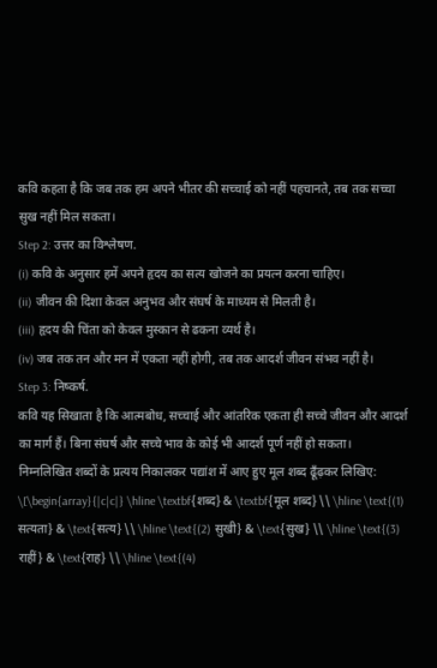कवि कहता है कि जब तक हम अपने भीतर की सच्चाई को नहीं पहचानते, तब तक सच्चा सुख नहीं मिल सकता।
Step 2: उत्तर का विश्लेषण.
(i) कवि के अनुसार हमें अपने हृदय का सत्य खोजने का प्रयत्न करना चाहिए।
(ii) जीवन की दिशा केवल अनुभव और संघर्ष के माध्यम से मिलती है।
(iii) हृदय की चिंता को केवल मुस्कान से ढकना व्यर्थ है।
(iv) जब तक तन और मन में एकता नहीं होगी, तब तक आदर्श जीवन संभव नहीं है।
Step 3: निष्कर्ष.
कवि यह सिखाता है कि आत्मबोध, सच्चाई और आंतरिक एकता ही सच्चे जीवन और आदर्श का मार्ग हैं। बिना संघर्ष और सच्चे भाव के कोई भी आदर्श पूर्ण नहीं हो सकता।
निम्नलिखित शब्दों के प्रत्यय निकालकर पद्यांश में आए हुए मूल शब्द ढूँढ़कर लिखिए:
\[\begin{array}{|c|c|} \hline \textbf{शब्द} & \textbf{मूल शब्द} \\ \hline \text{(1) सत्यता} & \text{सत्य} \\ \hline \text{(2) सुखी} & \text{सुख} \\ \hline \text{(3) राहीं} & \text{राह} \\ \hline \text{(4)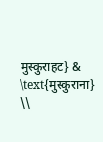मुस्कुराहट} & \text{मुस्कुराना} \\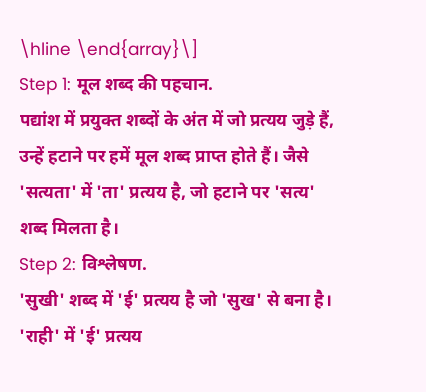\hline \end{array}\]
Step 1: मूल शब्द की पहचान.
पद्यांश में प्रयुक्त शब्दों के अंत में जो प्रत्यय जुड़े हैं, उन्हें हटाने पर हमें मूल शब्द प्राप्त होते हैं। जैसे 'सत्यता' में 'ता' प्रत्यय है, जो हटाने पर 'सत्य' शब्द मिलता है।
Step 2: विश्लेषण.
'सुखी' शब्द में 'ई' प्रत्यय है जो 'सुख' से बना है। 'राही' में 'ई' प्रत्यय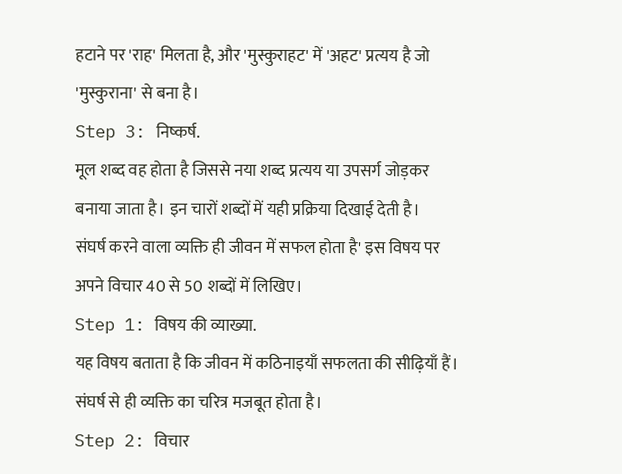हटाने पर 'राह' मिलता है, और 'मुस्कुराहट' में 'अहट' प्रत्यय है जो 'मुस्कुराना' से बना है।
Step 3: निष्कर्ष.
मूल शब्द वह होता है जिससे नया शब्द प्रत्यय या उपसर्ग जोड़कर बनाया जाता है। इन चारों शब्दों में यही प्रक्रिया दिखाई देती है।
संघर्ष करने वाला व्यक्ति ही जीवन में सफल होता है' इस विषय पर अपने विचार 40 से 50 शब्दों में लिखिए।
Step 1: विषय की व्याख्या.
यह विषय बताता है कि जीवन में कठिनाइयाँ सफलता की सीढ़ियाँ हैं। संघर्ष से ही व्यक्ति का चरित्र मजबूत होता है।
Step 2: विचार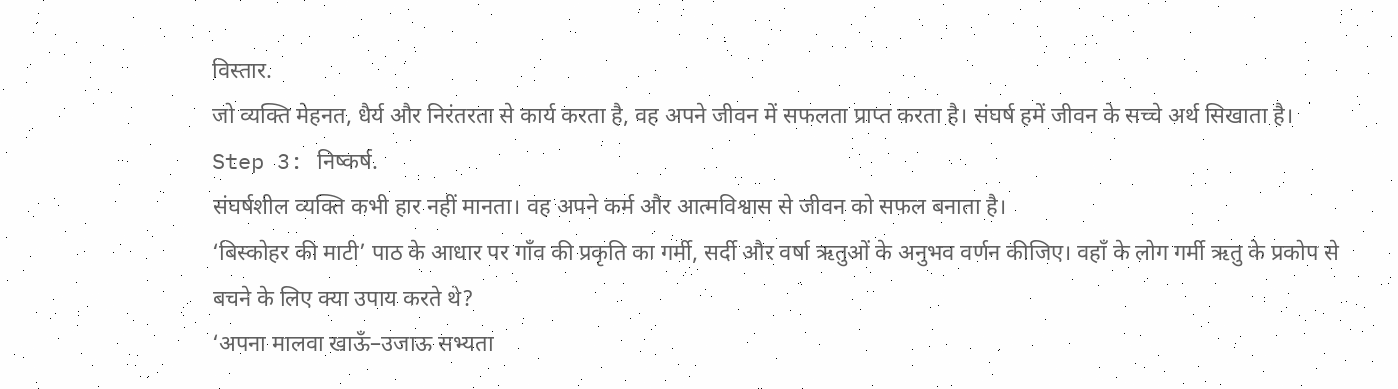विस्तार.
जो व्यक्ति मेहनत, धैर्य और निरंतरता से कार्य करता है, वह अपने जीवन में सफलता प्राप्त करता है। संघर्ष हमें जीवन के सच्चे अर्थ सिखाता है।
Step 3: निष्कर्ष.
संघर्षशील व्यक्ति कभी हार नहीं मानता। वह अपने कर्म और आत्मविश्वास से जीवन को सफल बनाता है।
‘बिस्कोहर की माटी’ पाठ के आधार पर गाँव की प्रकृति का गर्मी, सर्दी और वर्षा ऋतुओं के अनुभव वर्णन कीजिए। वहाँ के लोग गर्मी ऋतु के प्रकोप से बचने के लिए क्या उपाय करते थे?
‘अपना मालवा खाऊँ–उजाऊ सभ्यता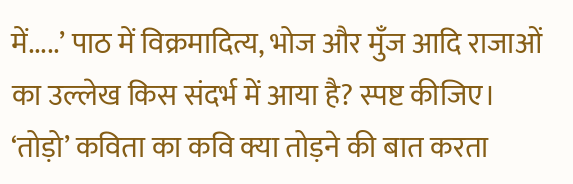में.....’ पाठ में विक्रमादित्य, भोज और मुँज आदि राजाओं का उल्लेख किस संदर्भ में आया है? स्पष्ट कीजिए।
‘तोड़ो’ कविता का कवि क्या तोड़ने की बात करता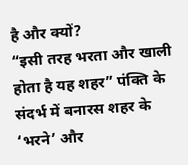है और क्यों?
“इसी तरह भरता और खाली होता है यह शहर” पंक्ति के संदर्भ में बनारस शहर के ‘भरने’ और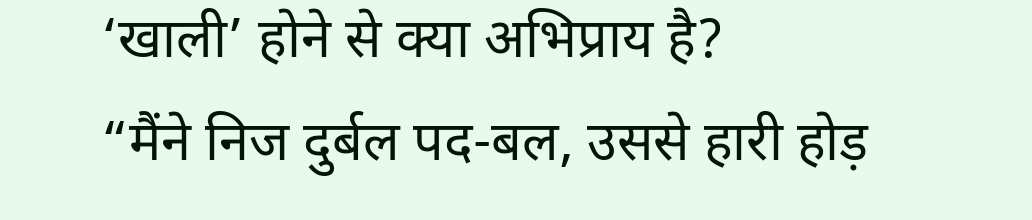‘खाली’ होने से क्या अभिप्राय है?
“मैंने निज दुर्बल पद-बल, उससे हारी होड़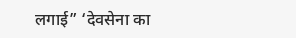लगाई” ‘देवसेना का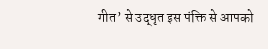गीत’ से उद्धृत इस पंक्ति से आपको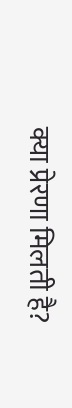क्या प्रेरणा मिलती है?